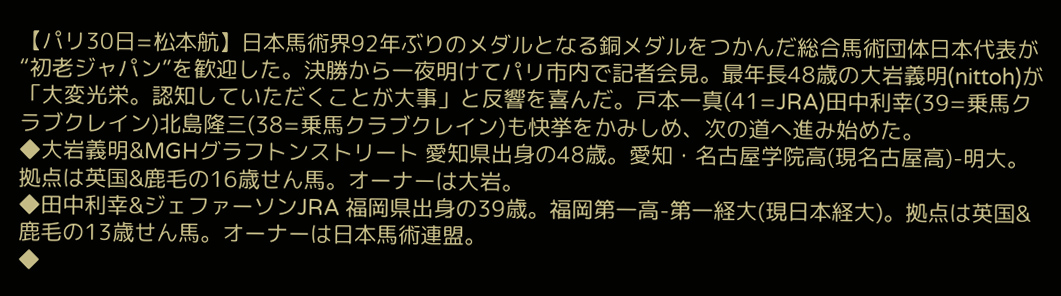【パリ30日=松本航】日本馬術界92年ぶりのメダルとなる銅メダルをつかんだ総合馬術団体日本代表が“初老ジャパン”を歓迎した。決勝から一夜明けてパリ市内で記者会見。最年長48歳の大岩義明(nittoh)が「大変光栄。認知していただくことが大事」と反響を喜んだ。戸本一真(41=JRA)田中利幸(39=乗馬クラブクレイン)北島隆三(38=乗馬クラブクレイン)も快挙をかみしめ、次の道へ進み始めた。
◆大岩義明&MGHグラフトンストリート 愛知県出身の48歳。愛知・名古屋学院高(現名古屋高)-明大。拠点は英国&鹿毛の16歳せん馬。オーナーは大岩。
◆田中利幸&ジェファーソンJRA 福岡県出身の39歳。福岡第一高-第一経大(現日本経大)。拠点は英国&鹿毛の13歳せん馬。オーナーは日本馬術連盟。
◆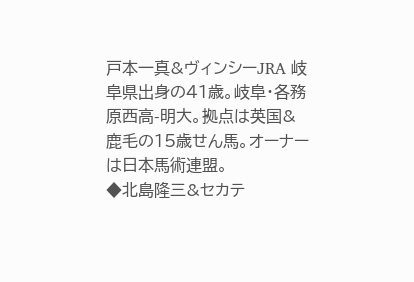戸本一真&ヴィンシーJRA 岐阜県出身の41歳。岐阜・各務原西高-明大。拠点は英国&鹿毛の15歳せん馬。オーナーは日本馬術連盟。
◆北島隆三&セカテ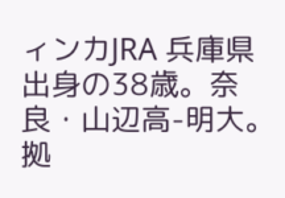ィンカJRA 兵庫県出身の38歳。奈良・山辺高-明大。拠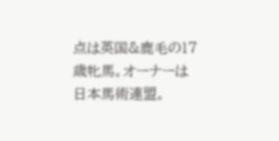点は英国&鹿毛の17歳牝馬。オーナーは日本馬術連盟。